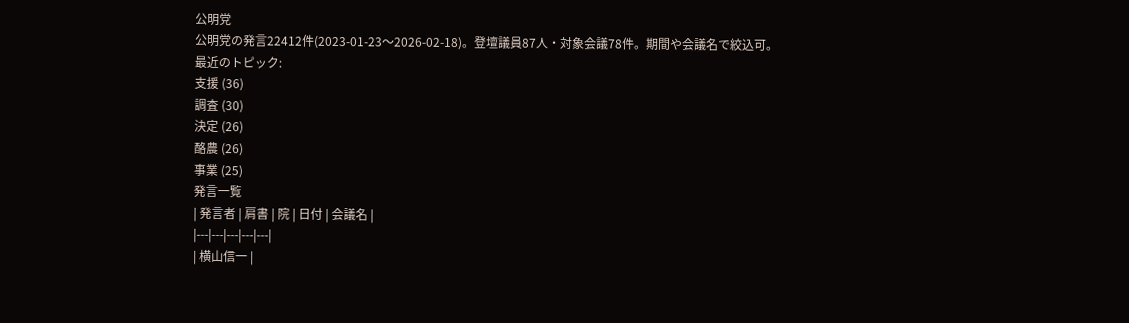公明党
公明党の発言22412件(2023-01-23〜2026-02-18)。登壇議員87人・対象会議78件。期間や会議名で絞込可。
最近のトピック:
支援 (36)
調査 (30)
決定 (26)
酪農 (26)
事業 (25)
発言一覧
| 発言者 | 肩書 | 院 | 日付 | 会議名 |
|---|---|---|---|---|
| 横山信一 |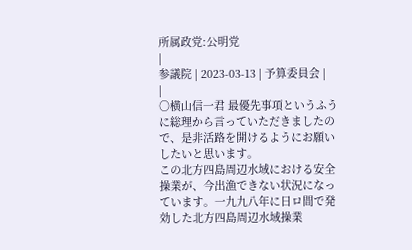所属政党:公明党
|
参議院 | 2023-03-13 | 予算委員会 |
|
○横山信一君 最優先事項というふうに総理から言っていただきましたので、是非活路を開けるようにお願いしたいと思います。
この北方四島周辺水域における安全操業が、今出漁できない状況になっています。一九九八年に日ロ間で発効した北方四島周辺水域操業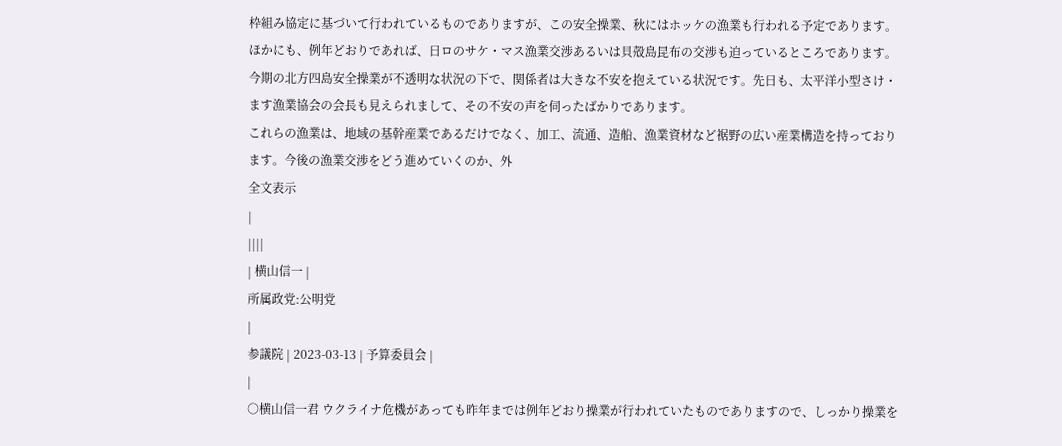枠組み協定に基づいて行われているものでありますが、この安全操業、秋にはホッケの漁業も行われる予定であります。ほかにも、例年どおりであれば、日ロのサケ・マス漁業交渉あるいは貝殻島昆布の交渉も迫っているところであります。今期の北方四島安全操業が不透明な状況の下で、関係者は大きな不安を抱えている状況です。先日も、太平洋小型さけ・ます漁業協会の会長も見えられまして、その不安の声を伺ったばかりであります。
これらの漁業は、地域の基幹産業であるだけでなく、加工、流通、造船、漁業資材など裾野の広い産業構造を持っております。今後の漁業交渉をどう進めていくのか、外
全文表示
|
||||
| 横山信一 |
所属政党:公明党
|
参議院 | 2023-03-13 | 予算委員会 |
|
○横山信一君 ウクライナ危機があっても昨年までは例年どおり操業が行われていたものでありますので、しっかり操業を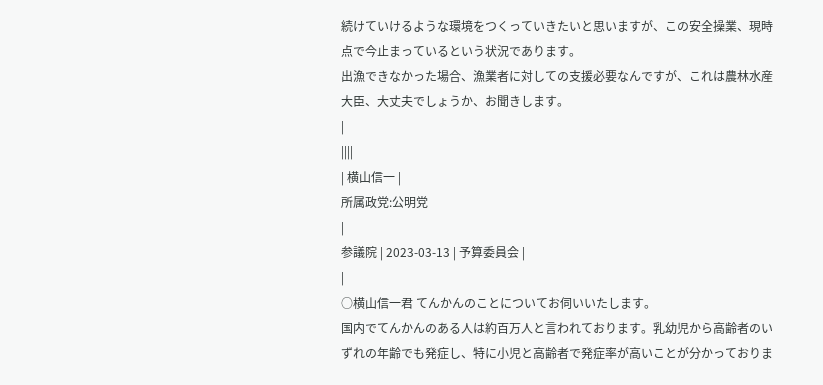続けていけるような環境をつくっていきたいと思いますが、この安全操業、現時点で今止まっているという状況であります。
出漁できなかった場合、漁業者に対しての支援必要なんですが、これは農林水産大臣、大丈夫でしょうか、お聞きします。
|
||||
| 横山信一 |
所属政党:公明党
|
参議院 | 2023-03-13 | 予算委員会 |
|
○横山信一君 てんかんのことについてお伺いいたします。
国内でてんかんのある人は約百万人と言われております。乳幼児から高齢者のいずれの年齢でも発症し、特に小児と高齢者で発症率が高いことが分かっておりま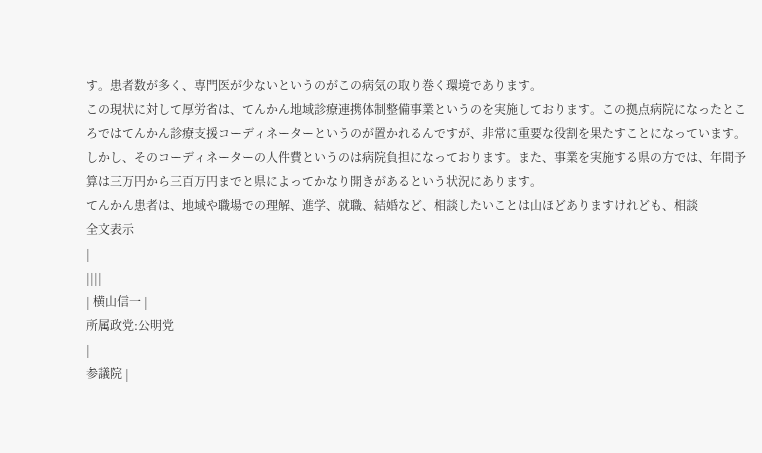す。患者数が多く、専門医が少ないというのがこの病気の取り巻く環境であります。
この現状に対して厚労省は、てんかん地域診療連携体制整備事業というのを実施しております。この拠点病院になったところではてんかん診療支援コーディネーターというのが置かれるんですが、非常に重要な役割を果たすことになっています。しかし、そのコーディネーターの人件費というのは病院負担になっております。また、事業を実施する県の方では、年間予算は三万円から三百万円までと県によってかなり開きがあるという状況にあります。
てんかん患者は、地域や職場での理解、進学、就職、結婚など、相談したいことは山ほどありますけれども、相談
全文表示
|
||||
| 横山信一 |
所属政党:公明党
|
参議院 |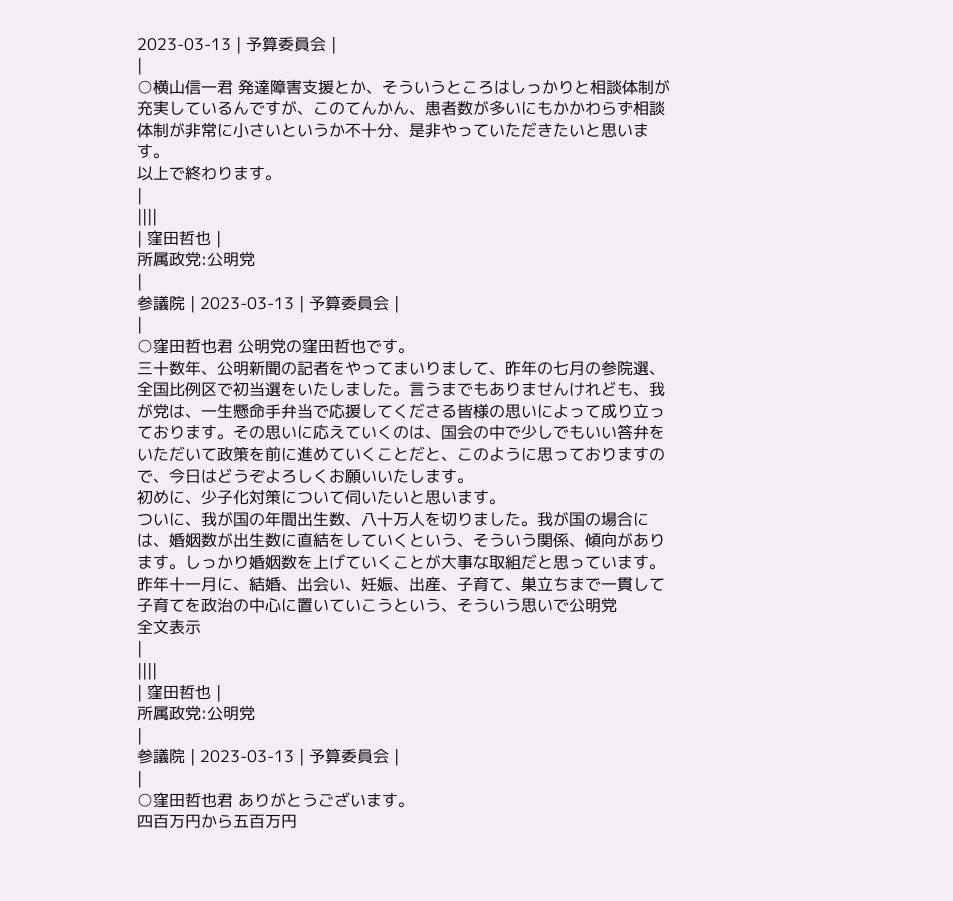2023-03-13 | 予算委員会 |
|
○横山信一君 発達障害支援とか、そういうところはしっかりと相談体制が充実しているんですが、このてんかん、患者数が多いにもかかわらず相談体制が非常に小さいというか不十分、是非やっていただきたいと思います。
以上で終わります。
|
||||
| 窪田哲也 |
所属政党:公明党
|
参議院 | 2023-03-13 | 予算委員会 |
|
○窪田哲也君 公明党の窪田哲也です。
三十数年、公明新聞の記者をやってまいりまして、昨年の七月の参院選、全国比例区で初当選をいたしました。言うまでもありませんけれども、我が党は、一生懸命手弁当で応援してくださる皆様の思いによって成り立っております。その思いに応えていくのは、国会の中で少しでもいい答弁をいただいて政策を前に進めていくことだと、このように思っておりますので、今日はどうぞよろしくお願いいたします。
初めに、少子化対策について伺いたいと思います。
ついに、我が国の年間出生数、八十万人を切りました。我が国の場合には、婚姻数が出生数に直結をしていくという、そういう関係、傾向があります。しっかり婚姻数を上げていくことが大事な取組だと思っています。
昨年十一月に、結婚、出会い、妊娠、出産、子育て、巣立ちまで一貫して子育てを政治の中心に置いていこうという、そういう思いで公明党
全文表示
|
||||
| 窪田哲也 |
所属政党:公明党
|
参議院 | 2023-03-13 | 予算委員会 |
|
○窪田哲也君 ありがとうございます。
四百万円から五百万円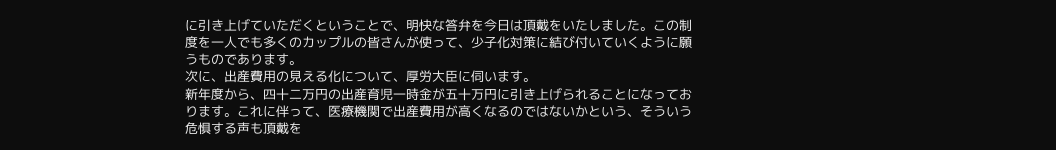に引き上げていただくということで、明快な答弁を今日は頂戴をいたしました。この制度を一人でも多くのカップルの皆さんが使って、少子化対策に結び付いていくように願うものであります。
次に、出産費用の見える化について、厚労大臣に伺います。
新年度から、四十二万円の出産育児一時金が五十万円に引き上げられることになっております。これに伴って、医療機関で出産費用が高くなるのではないかという、そういう危惧する声も頂戴を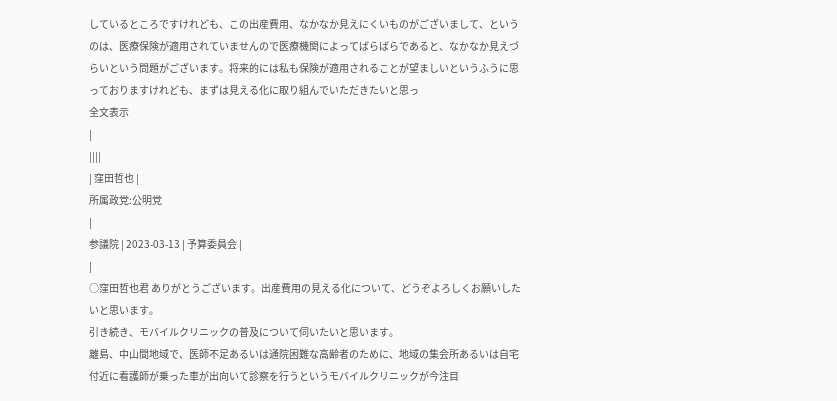しているところですけれども、この出産費用、なかなか見えにくいものがございまして、というのは、医療保険が適用されていませんので医療機関によってばらばらであると、なかなか見えづらいという問題がございます。将来的には私も保険が適用されることが望ましいというふうに思っておりますけれども、まずは見える化に取り組んでいただきたいと思っ
全文表示
|
||||
| 窪田哲也 |
所属政党:公明党
|
参議院 | 2023-03-13 | 予算委員会 |
|
○窪田哲也君 ありがとうございます。出産費用の見える化について、どうぞよろしくお願いしたいと思います。
引き続き、モバイルクリニックの普及について伺いたいと思います。
離島、中山間地域で、医師不足あるいは通院困難な高齢者のために、地域の集会所あるいは自宅付近に看護師が乗った車が出向いて診察を行うというモバイルクリニックが今注目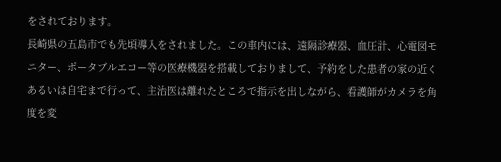をされております。
長崎県の五島市でも先頃導入をされました。この車内には、遠隔診療器、血圧計、心電図モニター、ポータブルエコー等の医療機器を搭載しておりまして、予約をした患者の家の近くあるいは自宅まで行って、主治医は離れたところで指示を出しながら、看護師がカメラを角度を変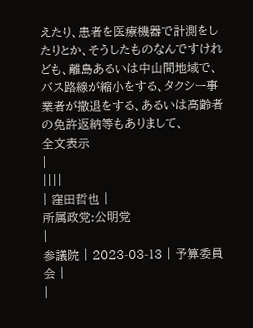えたり、患者を医療機器で計測をしたりとか、そうしたものなんですけれども、離島あるいは中山間地域で、バス路線が縮小をする、タクシー事業者が撤退をする、あるいは高齢者の免許返納等もありまして、
全文表示
|
||||
| 窪田哲也 |
所属政党:公明党
|
参議院 | 2023-03-13 | 予算委員会 |
|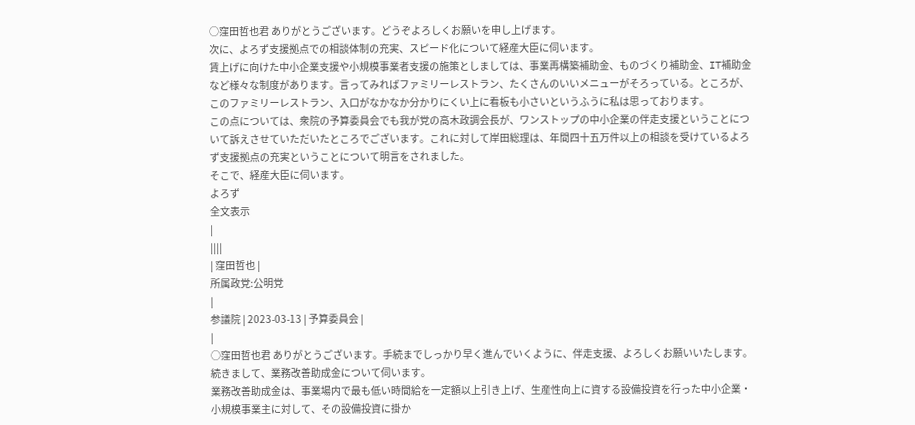○窪田哲也君 ありがとうございます。どうぞよろしくお願いを申し上げます。
次に、よろず支援拠点での相談体制の充実、スピード化について経産大臣に伺います。
賃上げに向けた中小企業支援や小規模事業者支援の施策としましては、事業再構築補助金、ものづくり補助金、IT補助金など様々な制度があります。言ってみればファミリーレストラン、たくさんのいいメニューがそろっている。ところが、このファミリーレストラン、入口がなかなか分かりにくい上に看板も小さいというふうに私は思っております。
この点については、衆院の予算委員会でも我が党の高木政調会長が、ワンストップの中小企業の伴走支援ということについて訴えさせていただいたところでございます。これに対して岸田総理は、年間四十五万件以上の相談を受けているよろず支援拠点の充実ということについて明言をされました。
そこで、経産大臣に伺います。
よろず
全文表示
|
||||
| 窪田哲也 |
所属政党:公明党
|
参議院 | 2023-03-13 | 予算委員会 |
|
○窪田哲也君 ありがとうございます。手続までしっかり早く進んでいくように、伴走支援、よろしくお願いいたします。
続きまして、業務改善助成金について伺います。
業務改善助成金は、事業場内で最も低い時間給を一定額以上引き上げ、生産性向上に資する設備投資を行った中小企業・小規模事業主に対して、その設備投資に掛か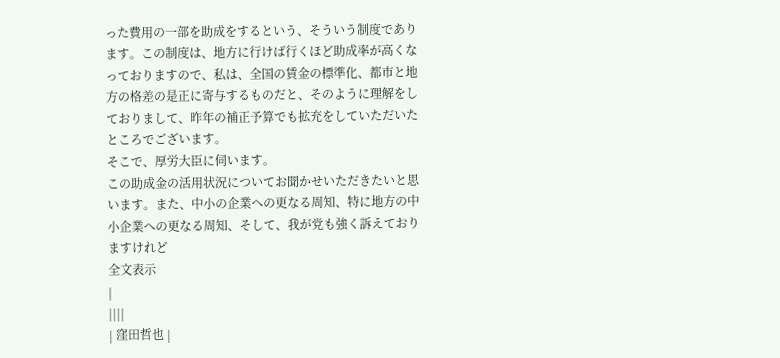った費用の一部を助成をするという、そういう制度であります。この制度は、地方に行けば行くほど助成率が高くなっておりますので、私は、全国の賃金の標準化、都市と地方の格差の是正に寄与するものだと、そのように理解をしておりまして、昨年の補正予算でも拡充をしていただいたところでございます。
そこで、厚労大臣に伺います。
この助成金の活用状況についてお聞かせいただきたいと思います。また、中小の企業への更なる周知、特に地方の中小企業への更なる周知、そして、我が党も強く訴えておりますけれど
全文表示
|
||||
| 窪田哲也 |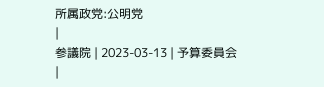所属政党:公明党
|
参議院 | 2023-03-13 | 予算委員会 |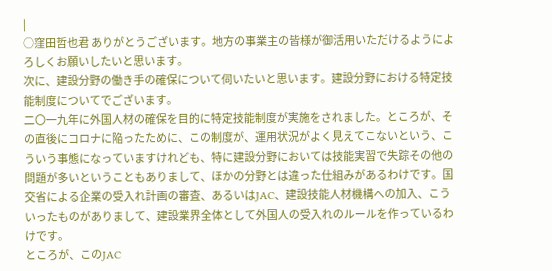|
○窪田哲也君 ありがとうございます。地方の事業主の皆様が御活用いただけるようによろしくお願いしたいと思います。
次に、建設分野の働き手の確保について伺いたいと思います。建設分野における特定技能制度についてでございます。
二〇一九年に外国人材の確保を目的に特定技能制度が実施をされました。ところが、その直後にコロナに陥ったために、この制度が、運用状況がよく見えてこないという、こういう事態になっていますけれども、特に建設分野においては技能実習で失踪その他の問題が多いということもありまして、ほかの分野とは違った仕組みがあるわけです。国交省による企業の受入れ計画の審査、あるいはJAC、建設技能人材機構への加入、こういったものがありまして、建設業界全体として外国人の受入れのルールを作っているわけです。
ところが、このJAC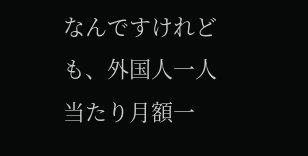なんですけれども、外国人一人当たり月額一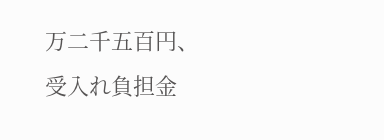万二千五百円、受入れ負担金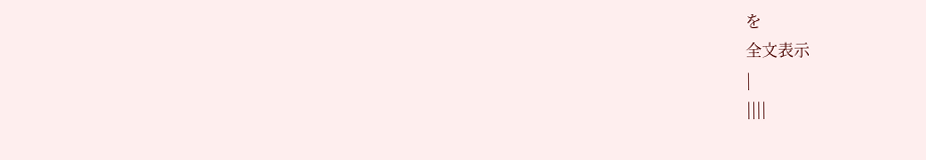を
全文表示
|
||||